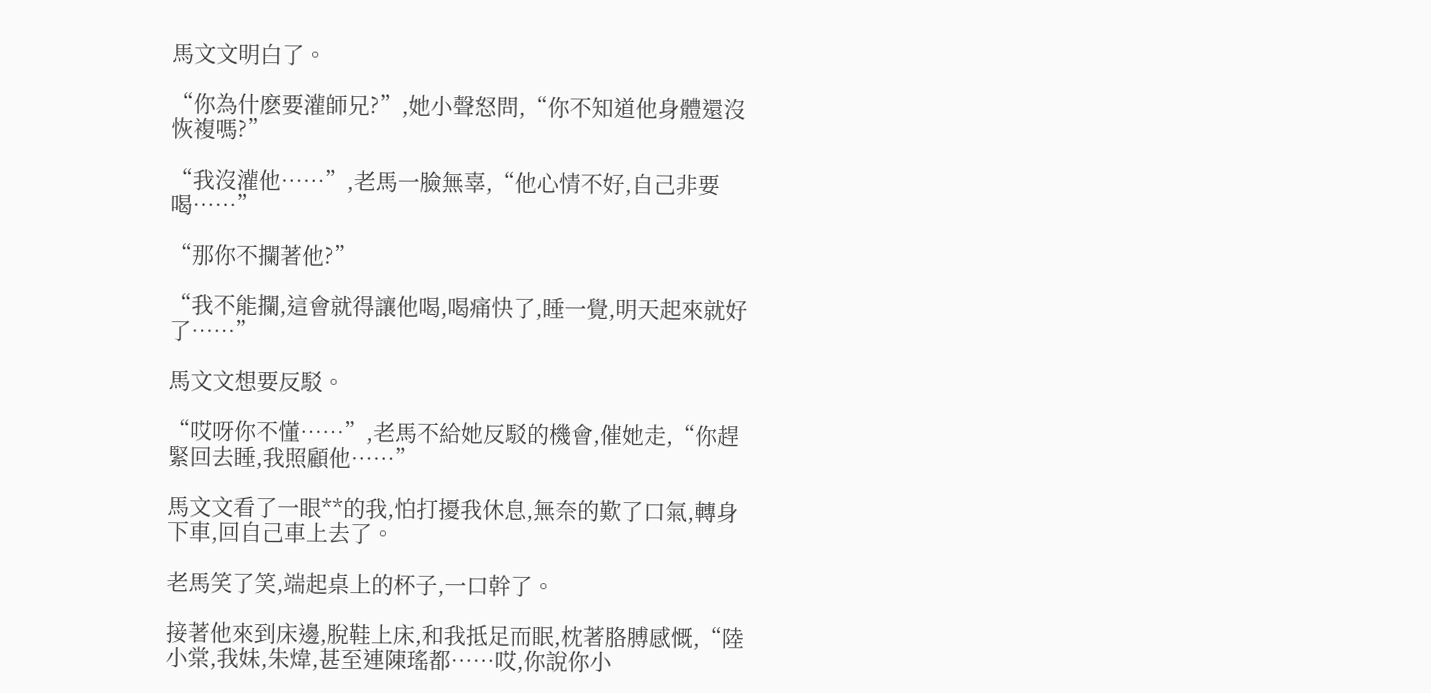馬文文明白了。

“你為什麽要灌師兄?”,她小聲怒問,“你不知道他身體還沒恢複嗎?”

“我沒灌他……”,老馬一臉無辜,“他心情不好,自己非要喝……”

“那你不攔著他?”

“我不能攔,這會就得讓他喝,喝痛快了,睡一覺,明天起來就好了……”

馬文文想要反駁。

“哎呀你不懂……”,老馬不給她反駁的機會,催她走,“你趕緊回去睡,我照顧他……”

馬文文看了一眼**的我,怕打擾我休息,無奈的歎了口氣,轉身下車,回自己車上去了。

老馬笑了笑,端起桌上的杯子,一口幹了。

接著他來到床邊,脫鞋上床,和我抵足而眠,枕著胳膊感慨,“陸小棠,我妹,朱煒,甚至連陳瑤都……哎,你說你小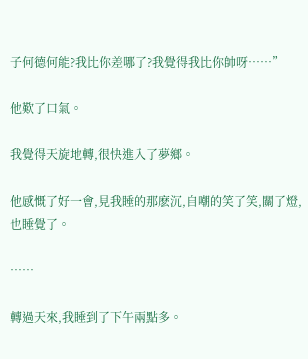子何德何能?我比你差哪了?我覺得我比你帥呀……”

他歎了口氣。

我覺得天旋地轉,很快進入了夢鄉。

他感慨了好一會,見我睡的那麽沉,自嘲的笑了笑,關了燈,也睡覺了。

……

轉過天來,我睡到了下午兩點多。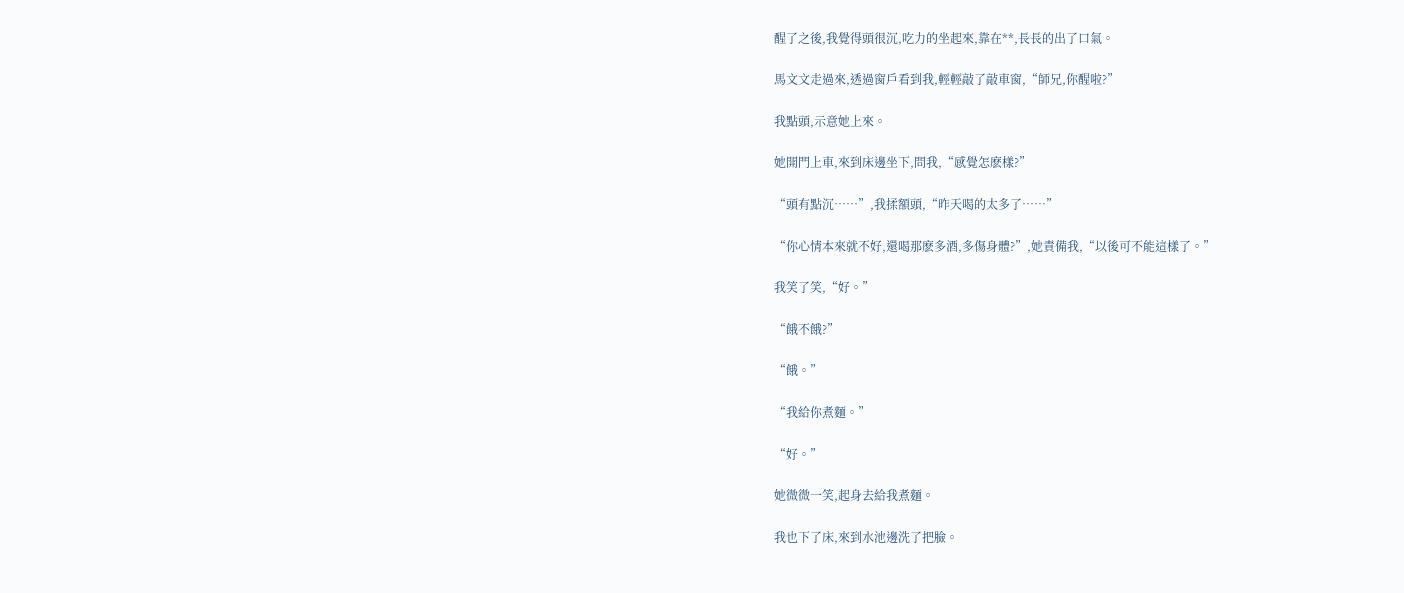醒了之後,我覺得頭很沉,吃力的坐起來,靠在**,長長的出了口氣。

馬文文走過來,透過窗戶看到我,輕輕敲了敲車窗,“師兄,你醒啦?”

我點頭,示意她上來。

她開門上車,來到床邊坐下,問我,“感覺怎麽樣?”

“頭有點沉……”,我揉額頭,“昨天喝的太多了……”

“你心情本來就不好,還喝那麽多酒,多傷身體?”,她責備我,“以後可不能這樣了。”

我笑了笑,“好。”

“餓不餓?”

“餓。”

“我給你煮麵。”

“好。”

她微微一笑,起身去給我煮麵。

我也下了床,來到水池邊洗了把臉。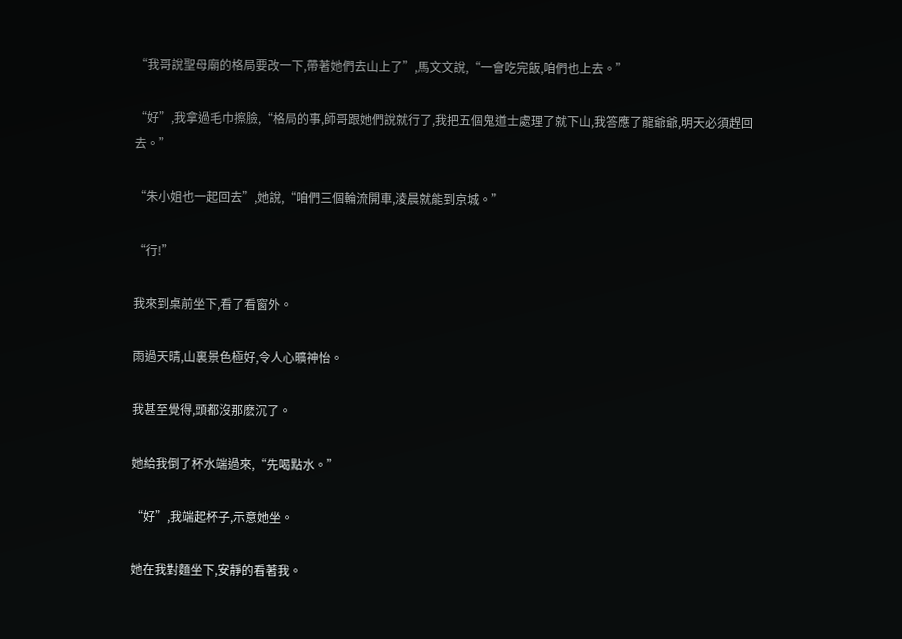“我哥說聖母廟的格局要改一下,帶著她們去山上了”,馬文文說,“一會吃完飯,咱們也上去。”

“好”,我拿過毛巾擦臉,“格局的事,師哥跟她們說就行了,我把五個鬼道士處理了就下山,我答應了龍爺爺,明天必須趕回去。”

“朱小姐也一起回去”,她說,“咱們三個輪流開車,淩晨就能到京城。”

“行!”

我來到桌前坐下,看了看窗外。

雨過天晴,山裏景色極好,令人心曠神怡。

我甚至覺得,頭都沒那麽沉了。

她給我倒了杯水端過來,“先喝點水。”

“好”,我端起杯子,示意她坐。

她在我對麵坐下,安靜的看著我。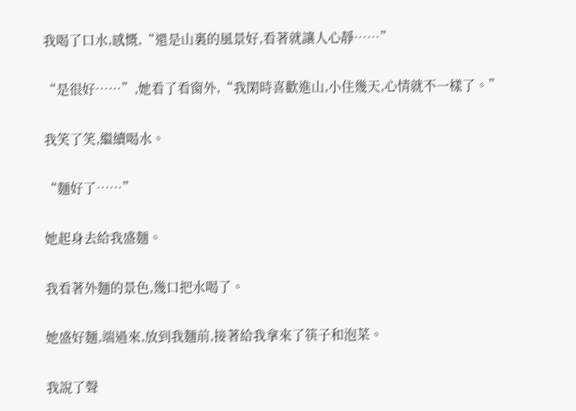我喝了口水,感慨,“還是山裏的風景好,看著就讓人心靜……”

“是很好……”,她看了看窗外,“我閑時喜歡進山,小住幾天,心情就不一樣了。”

我笑了笑,繼續喝水。

“麵好了……”

她起身去給我盛麵。

我看著外麵的景色,幾口把水喝了。

她盛好麵,端過來,放到我麵前,接著給我拿來了筷子和泡菜。

我說了聲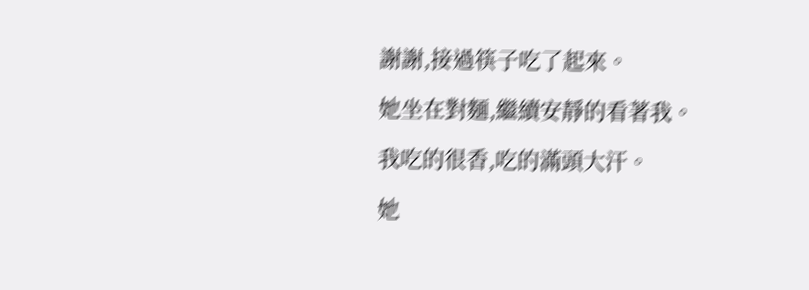謝謝,接過筷子吃了起來。

她坐在對麵,繼續安靜的看著我。

我吃的很香,吃的滿頭大汗。

她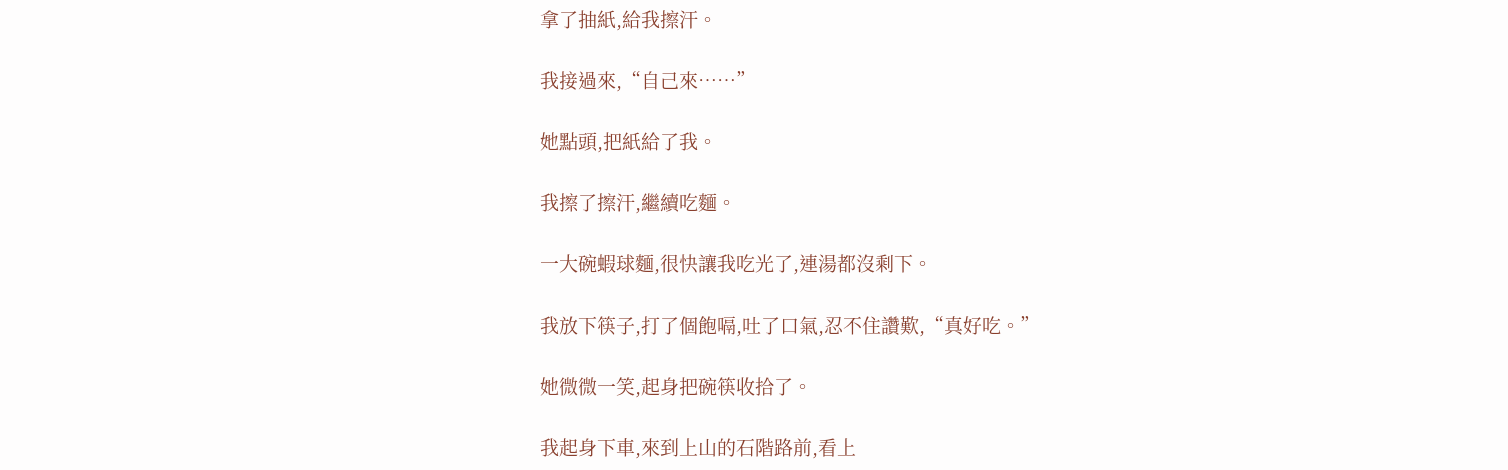拿了抽紙,給我擦汗。

我接過來,“自己來……”

她點頭,把紙給了我。

我擦了擦汗,繼續吃麵。

一大碗蝦球麵,很快讓我吃光了,連湯都沒剩下。

我放下筷子,打了個飽嗝,吐了口氣,忍不住讚歎,“真好吃。”

她微微一笑,起身把碗筷收拾了。

我起身下車,來到上山的石階路前,看上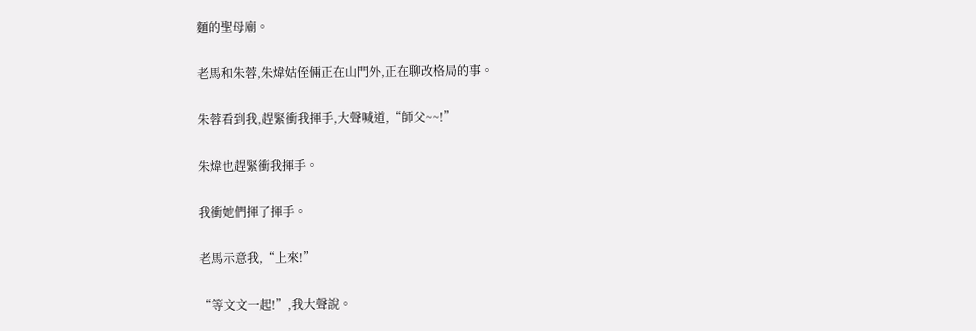麵的聖母廟。

老馬和朱蓉,朱煒姑侄倆正在山門外,正在聊改格局的事。

朱蓉看到我,趕緊衝我揮手,大聲喊道,“師父~~!”

朱煒也趕緊衝我揮手。

我衝她們揮了揮手。

老馬示意我,“上來!”

“等文文一起!”,我大聲說。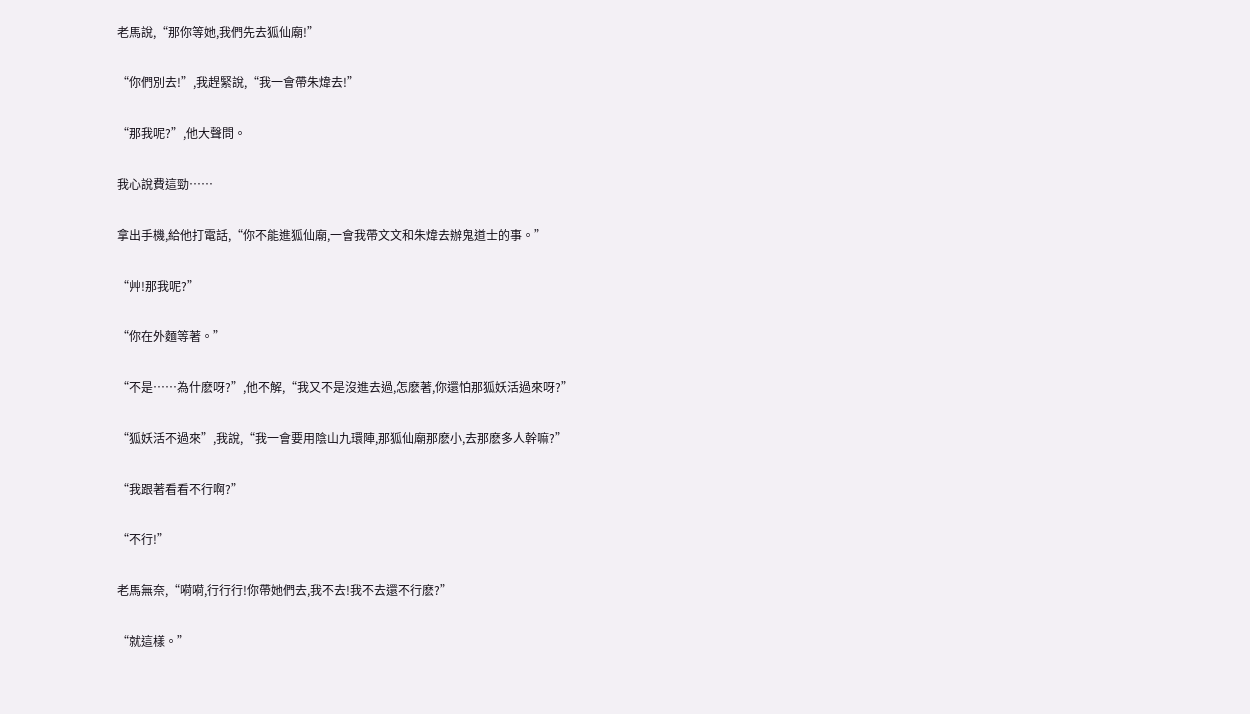老馬說,“那你等她,我們先去狐仙廟!”

“你們別去!”,我趕緊說,“我一會帶朱煒去!”

“那我呢?”,他大聲問。

我心說費這勁……

拿出手機,給他打電話,“你不能進狐仙廟,一會我帶文文和朱煒去辦鬼道士的事。”

“艸!那我呢?”

“你在外麵等著。”

“不是……為什麽呀?”,他不解,“我又不是沒進去過,怎麽著,你還怕那狐妖活過來呀?”

“狐妖活不過來”,我說,“我一會要用陰山九環陣,那狐仙廟那麽小,去那麽多人幹嘛?”

“我跟著看看不行啊?”

“不行!”

老馬無奈,“嗬嗬,行行行!你帶她們去,我不去!我不去還不行麽?”

“就這樣。”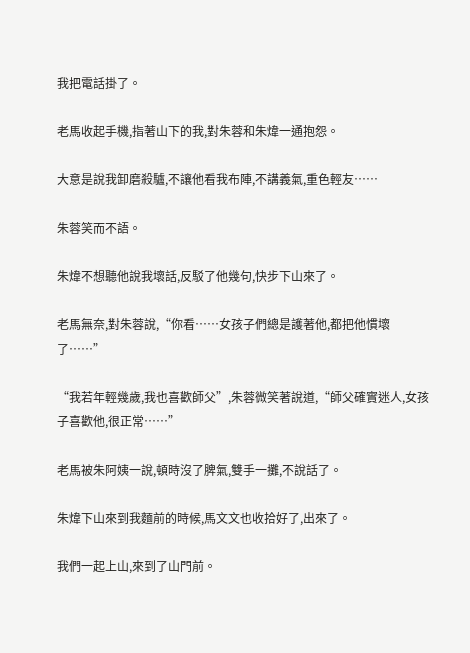我把電話掛了。

老馬收起手機,指著山下的我,對朱蓉和朱煒一通抱怨。

大意是說我卸磨殺驢,不讓他看我布陣,不講義氣,重色輕友……

朱蓉笑而不語。

朱煒不想聽他說我壞話,反駁了他幾句,快步下山來了。

老馬無奈,對朱蓉說,“你看……女孩子們總是護著他,都把他慣壞了……”

“我若年輕幾歲,我也喜歡師父”,朱蓉微笑著說道,“師父確實迷人,女孩子喜歡他,很正常……”

老馬被朱阿姨一說,頓時沒了脾氣,雙手一攤,不說話了。

朱煒下山來到我麵前的時候,馬文文也收拾好了,出來了。

我們一起上山,來到了山門前。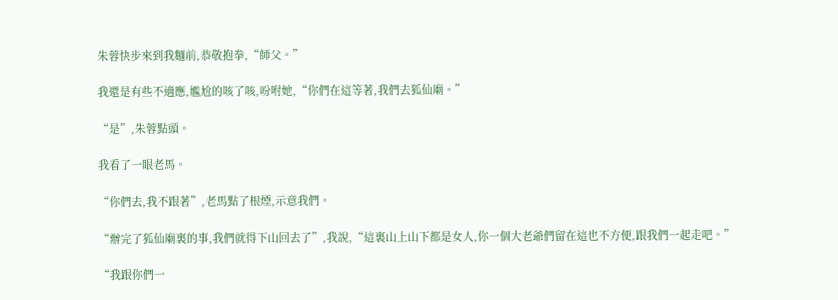朱蓉快步來到我麵前,恭敬抱拳,“師父。”

我還是有些不適應,尷尬的咳了咳,吩咐她,“你們在這等著,我們去狐仙廟。”

“是”,朱蓉點頭。

我看了一眼老馬。

“你們去,我不跟著”,老馬點了根煙,示意我們。

“辦完了狐仙廟裏的事,我們就得下山回去了”,我說,“這裏山上山下都是女人,你一個大老爺們留在這也不方便,跟我們一起走吧。”

“我跟你們一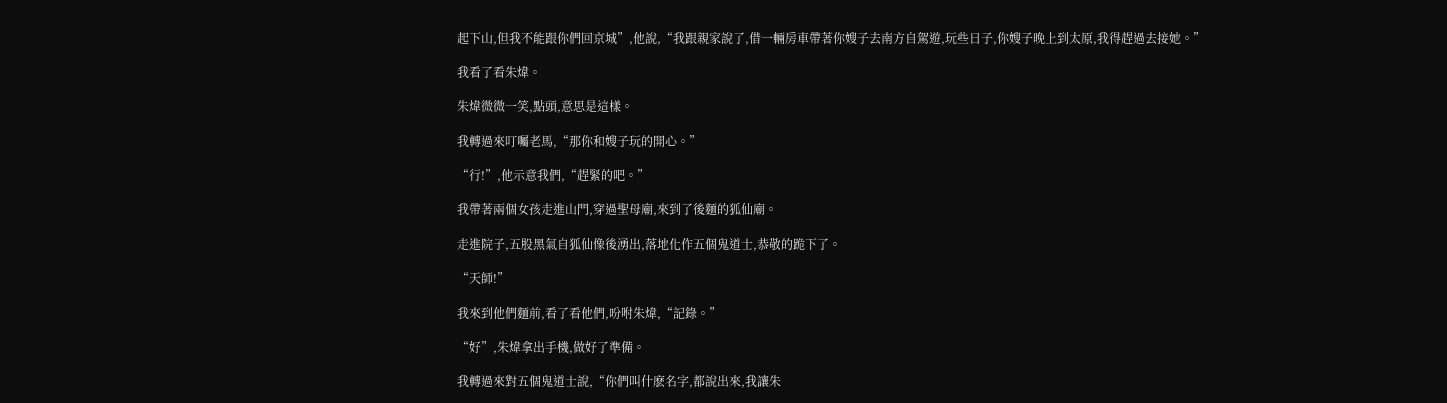起下山,但我不能跟你們回京城”,他說,“我跟親家說了,借一輛房車帶著你嫂子去南方自駕遊,玩些日子,你嫂子晚上到太原,我得趕過去接她。”

我看了看朱煒。

朱煒微微一笑,點頭,意思是這樣。

我轉過來叮囑老馬,“那你和嫂子玩的開心。”

“行!”,他示意我們,“趕緊的吧。”

我帶著兩個女孩走進山門,穿過聖母廟,來到了後麵的狐仙廟。

走進院子,五股黑氣自狐仙像後湧出,落地化作五個鬼道士,恭敬的跪下了。

“天師!”

我來到他們麵前,看了看他們,吩咐朱煒,“記錄。”

“好”,朱煒拿出手機,做好了準備。

我轉過來對五個鬼道士說,“你們叫什麽名字,都說出來,我讓朱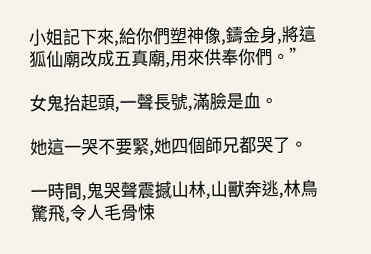小姐記下來,給你們塑神像,鑄金身,將這狐仙廟改成五真廟,用來供奉你們。”

女鬼抬起頭,一聲長號,滿臉是血。

她這一哭不要緊,她四個師兄都哭了。

一時間,鬼哭聲震撼山林,山獸奔逃,林鳥驚飛,令人毛骨悚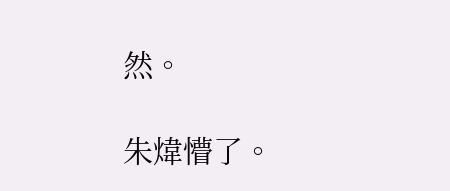然。

朱煒懵了。